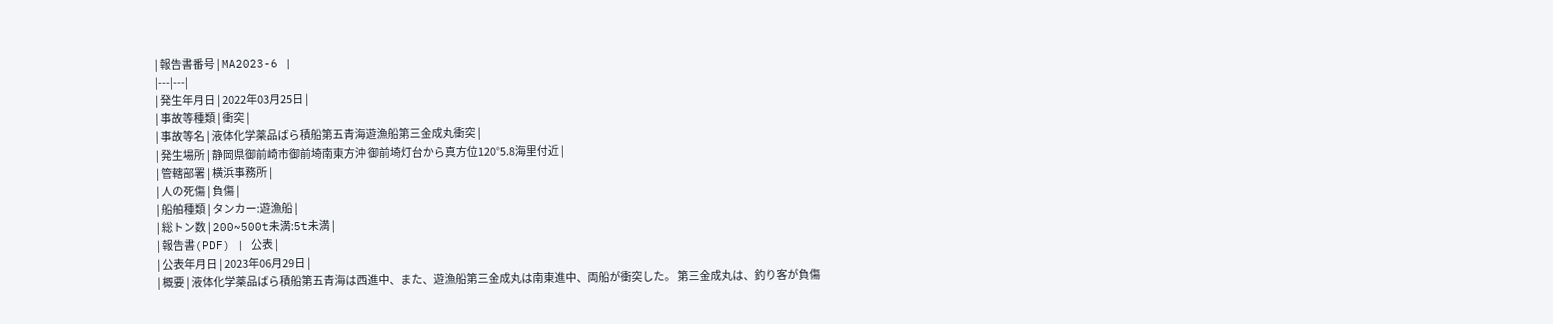| 報告書番号 | MA2023-6 |
|---|---|
| 発生年月日 | 2022年03月25日 |
| 事故等種類 | 衝突 |
| 事故等名 | 液体化学薬品ばら積船第五青海遊漁船第三金成丸衝突 |
| 発生場所 | 静岡県御前崎市御前埼南東方沖 御前埼灯台から真方位120°5.8海里付近 |
| 管轄部署 | 横浜事務所 |
| 人の死傷 | 負傷 |
| 船舶種類 | タンカー:遊漁船 |
| 総トン数 | 200~500t未満:5t未満 |
| 報告書(PDF) | 公表 |
| 公表年月日 | 2023年06月29日 |
| 概要 | 液体化学薬品ばら積船第五青海は西進中、また、遊漁船第三金成丸は南東進中、両船が衝突した。 第三金成丸は、釣り客が負傷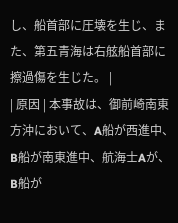し、船首部に圧壊を生じ、また、第五青海は右舷船首部に擦過傷を生じた。 |
| 原因 | 本事故は、御前崎南東方沖において、A船が西進中、B船が南東進中、航海士Aが、B船が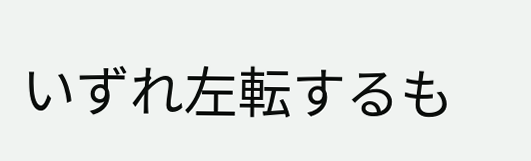いずれ左転するも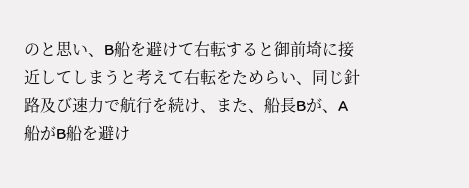のと思い、B船を避けて右転すると御前埼に接近してしまうと考えて右転をためらい、同じ針路及び速力で航行を続け、また、船長Bが、A船がB船を避け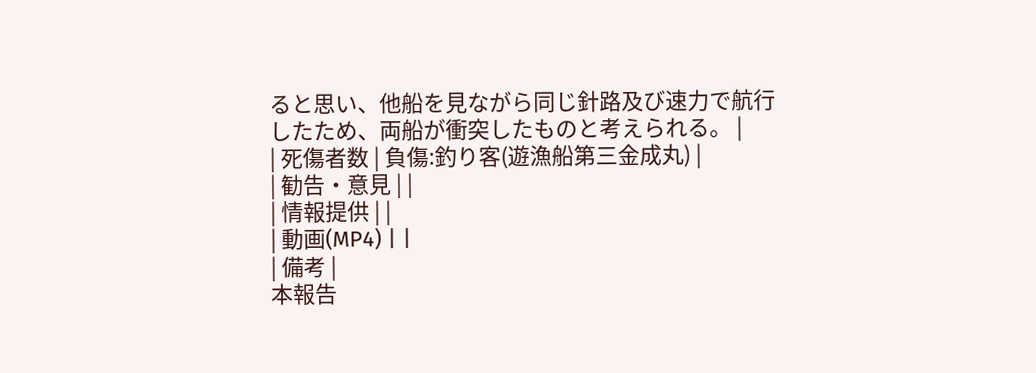ると思い、他船を見ながら同じ針路及び速力で航行したため、両船が衝突したものと考えられる。 |
| 死傷者数 | 負傷:釣り客(遊漁船第三金成丸) |
| 勧告・意見 | |
| 情報提供 | |
| 動画(MP4) | |
| 備考 |
本報告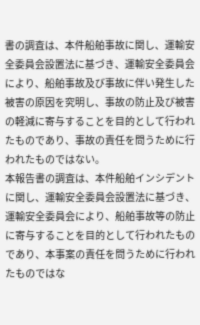書の調査は、本件船舶事故に関し、運輸安全委員会設置法に基づき、運輸安全委員会により、船舶事故及び事故に伴い発生した被害の原因を究明し、事故の防止及び被害の軽減に寄与することを目的として行われたものであり、事故の責任を問うために行われたものではない。
本報告書の調査は、本件船舶インシデントに関し、運輸安全委員会設置法に基づき、運輸安全委員会により、船舶事故等の防止に寄与することを目的として行われたものであり、本事案の責任を問うために行われたものではな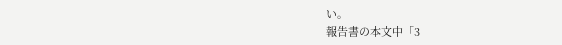い。
報告書の本文中「3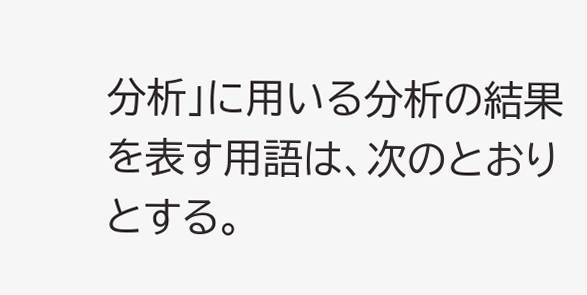分析」に用いる分析の結果を表す用語は、次のとおりとする。